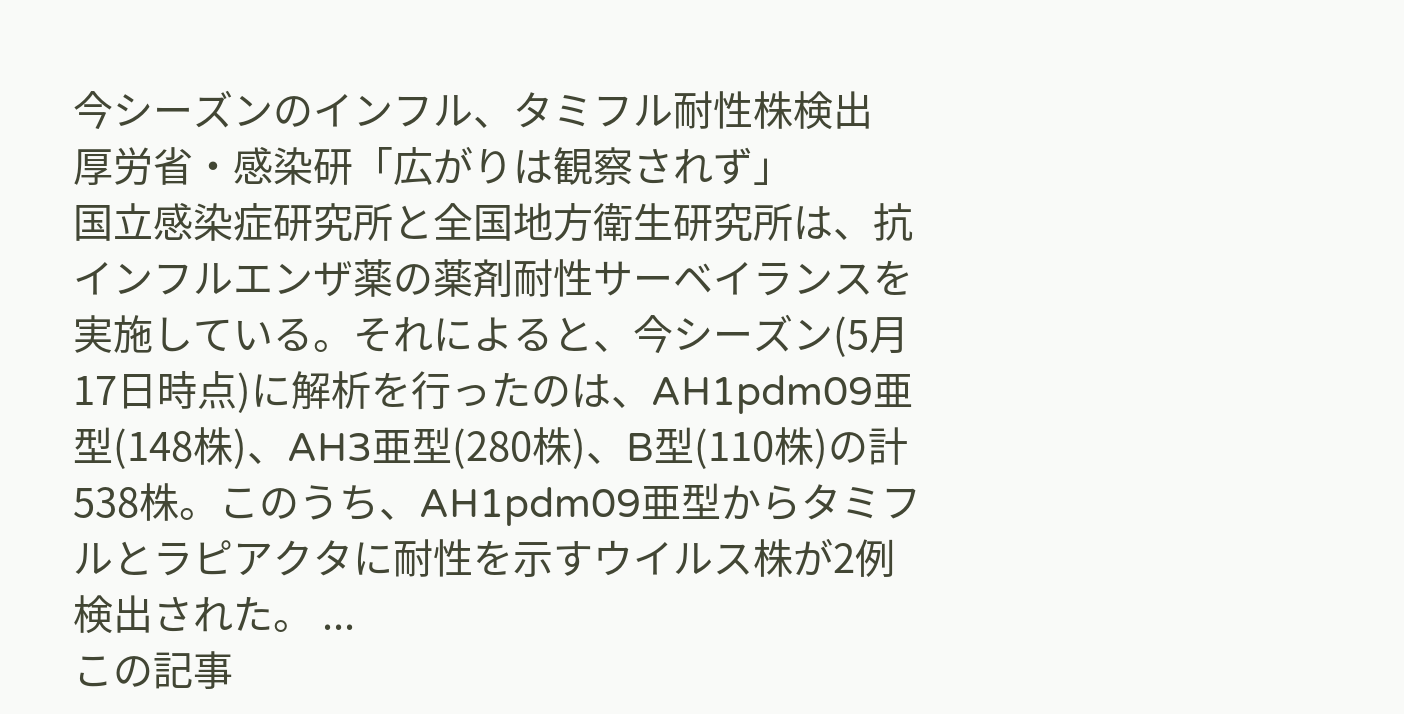今シーズンのインフル、タミフル耐性株検出
厚労省・感染研「広がりは観察されず」
国立感染症研究所と全国地方衛生研究所は、抗インフルエンザ薬の薬剤耐性サーベイランスを実施している。それによると、今シーズン(5月17日時点)に解析を行ったのは、AH1pdm09亜型(148株)、AH3亜型(280株)、B型(110株)の計538株。このうち、AH1pdm09亜型からタミフルとラピアクタに耐性を示すウイルス株が2例検出された。 ...
この記事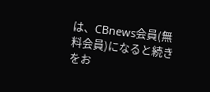は、CBnews会員(無料会員)になると続きをお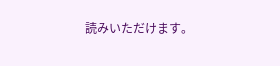読みいただけます。